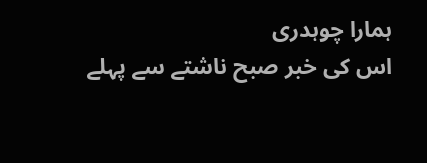ہمارا چوہدری
اس کی خبر صبح ناشتے سے پہلے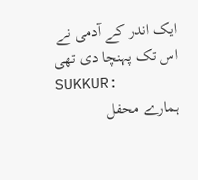ایک اندر کے آدمی نے اس تک پہنچا دی تھی
SUKKUR:
ہمارے محفل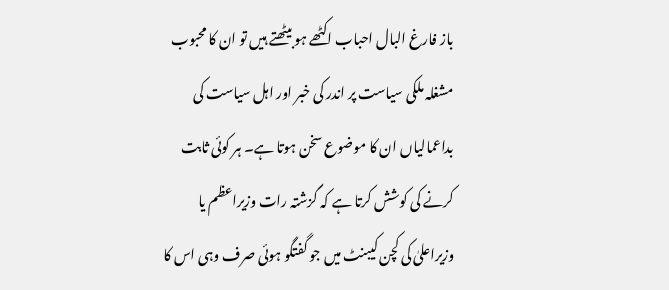باز فارغ البال احباب اکٹھے ہو بیٹھتے ہیں تو ان کا محبوب مشغلہ ملکی سیاست پر اندر کی خبر اور اہل سیاست کی بداعمالیاں ان کا موضوع سخن ہوتا ہے۔ ہر کوئی ثابت کرنے کی کوشش کرتا ہے کہ گزشتہ رات وزیراعظم یا وزیراعلیٰ کی کچن کیبنٹ میں جو گفتگو ہوئی صرف وہی اس کا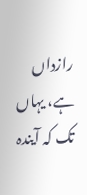رازداں ہے، یہاں تک کہ آیندہ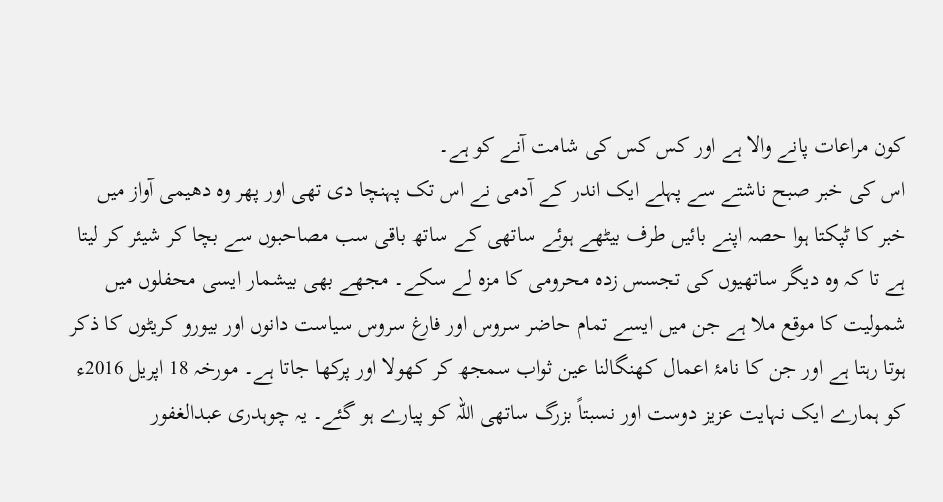کون مراعات پانے والا ہے اور کس کس کی شامت آنے کو ہے۔
اس کی خبر صبح ناشتے سے پہلے ایک اندر کے آدمی نے اس تک پہنچا دی تھی اور پھر وہ دھیمی آواز میں خبر کا ٹپکتا ہوا حصہ اپنے بائیں طرف بیٹھے ہوئے ساتھی کے ساتھ باقی سب مصاحبوں سے بچا کر شیئر کر لیتا ہے تا کہ وہ دیگر ساتھیوں کی تجسس زدہ محرومی کا مزہ لے سکے۔ مجھے بھی بیشمار ایسی محفلوں میں شمولیت کا موقع ملا ہے جن میں ایسے تمام حاضر سروس اور فارغ سروس سیاست دانوں اور بیورو کریٹوں کا ذکر ہوتا رہتا ہے اور جن کا نامۂ اعمال کھنگالنا عین ثواب سمجھ کر کھولا اور پرکھا جاتا ہے۔ مورخہ 18 اپریل 2016ء کو ہمارے ایک نہایت عزیز دوست اور نسبتاً بزرگ ساتھی اللہ کو پیارے ہو گئے۔ یہ چوہدری عبدالغفور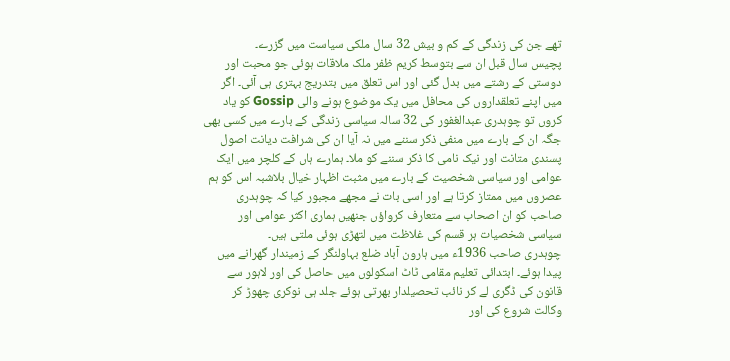تھے جن کی زندگی کے کم و بیش 32 سال ملکی سیاست میں گزرے۔
پچیس سال قبل ان سے بتوسط کریم ظفر ملک ملاقات ہوئی جو محبت اور دوستی کے رشتے میں بدل گئی اور اس تعلق میں بتدریج بہتری ہی آئی۔ اگر میں اپنے تعلقداروں کی محافل میں یک موضوع ہونے والی Gossip کو یاد کروں تو چوہدری عبدالغفور کی 32 سالہ سیاسی زندگی کے بارے میں کسی بھی جگہ ان کے بارے میں منفی ذکر سننے میں نہ آیا ان کی شرافت دیانت اصول پسندی متانت اور نیک نامی کا ذکر سننے کو ملا۔ ہمارے ہاں کے کلچر میں ایک عوامی اور سیاسی شخصیت کے بارے میں مثبت اظہار خیال بلاشبہ اس کو ہم عصروں میں ممتاز کرتا ہے اور اسی بات نے مجھے مجبور کیا کہ چوہدری صاحب کو ان اصحاب سے متعارف کرواؤں جنھیں ہماری اکثر عوامی اور سیاسی شخصیات ہر قسم کی غلاظت میں لتھڑی ہوئی ملتی ہیں۔
چوہدری صاحب 1936ء میں ہارون آباد ضلع بہاولنگر کے زمیندار گھرانے میں پیدا ہوئے۔ ابتدائی تعلیم مقامی ٹاٹ اسکولوں میں حاصل کی اور لاہور سے قانون کی ڈگری لے کر نائب تحصیلدار بھرتی ہوئے جلد ہی نوکری چھوڑ کر وکالت شروع کی اور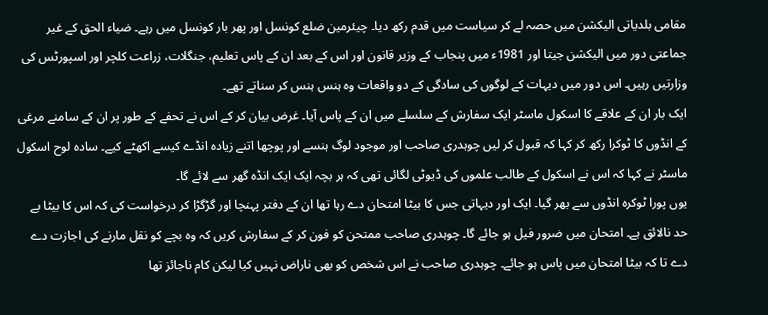مقامی بلدیاتی الیکشن میں حصہ لے کر سیاست میں قدم رکھ دیا۔ چیئرمین ضلع کونسل اور پھر بار کونسل میں رہے۔ ضیاء الحق کے غیر جماعتی دور میں الیکشن جیتا اور 1981ء میں پنجاب کے وزیر قانون اور اس کے بعد ان کے پاس تعلیم، جنگلات، زراعت کلچر اور اسپورٹس کی وزارتیں رہیں۔ اس دور میں دیہات کے لوگوں کی سادگی کے دو واقعات وہ ہنس ہنس کر سناتے تھے۔
ایک بار ان کے علاقے کا اسکول ماسٹر ایک سفارش کے سلسلے میں ان کے پاس آیا۔ غرض بیان کر کے اس نے تحفے کے طور پر ان کے سامنے مرغی کے انڈوں کا ٹوکرا رکھ کر کہا کہ قبول کر لیں چوہدری صاحب اور موجود لوگ ہنسے اور پوچھا اتنے زیادہ انڈے کیسے اکھٹے کیے۔ سادہ لوح اسکول ماسٹر نے کہا کہ اس نے اسکول کے طالب علموں کی ڈیوٹی لگائی تھی کہ ہر بچہ ایک ایک انڈہ گھر سے لائے گا۔
یوں پورا ٹوکرہ انڈوں سے بھر گیا۔ ایک اور دیہاتی جس کا بیٹا امتحان دے رہا تھا ان کے دفتر پہنچا اور گڑگڑا کر درخواست کی کہ اس کا بیٹا بے حد نالائق ہے۔ امتحان میں ضرور فیل ہو جائے گا۔ چوہدری صاحب ممتحن کو فون کر کے سفارش کریں کہ وہ بچے کو نقل مارنے کی اجازت دے دے تا کہ بیٹا امتحان میں پاس ہو جائے۔ چوہدری صاحب نے اس شخص کو بھی ناراض نہیں کیا لیکن کام ناجائز تھا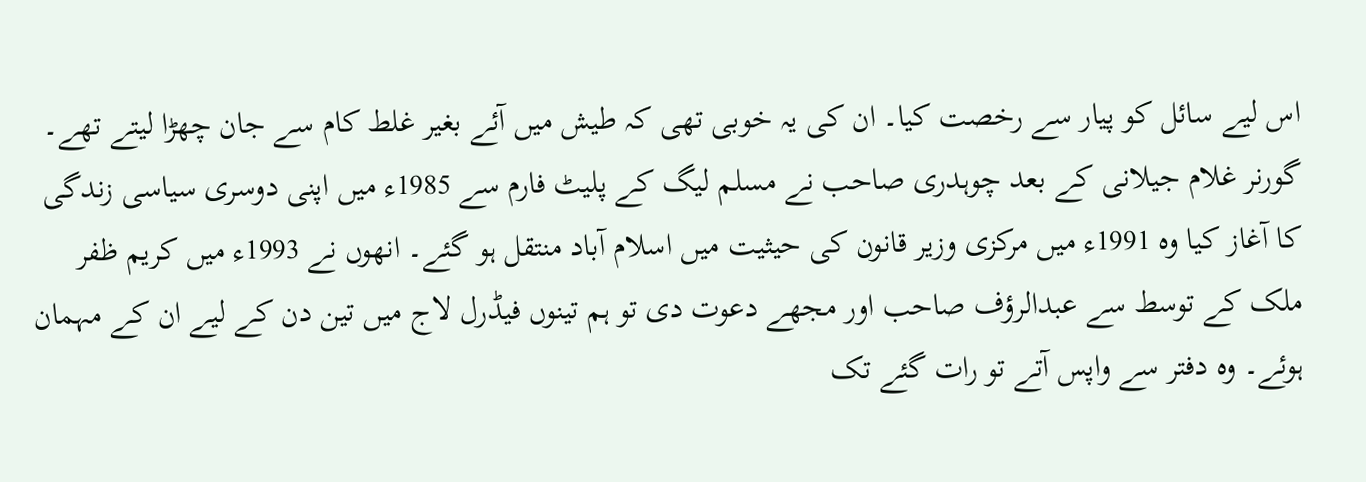اس لیے سائل کو پیار سے رخصت کیا۔ ان کی یہ خوبی تھی کہ طیش میں آئے بغیر غلط کام سے جان چھڑا لیتے تھے۔
گورنر غلام جیلانی کے بعد چوہدری صاحب نے مسلم لیگ کے پلیٹ فارم سے 1985ء میں اپنی دوسری سیاسی زندگی کا آغاز کیا وہ 1991ء میں مرکزی وزیر قانون کی حیثیت میں اسلام آباد منتقل ہو گئے۔ انھوں نے 1993ء میں کریم ظفر ملک کے توسط سے عبدالرؤف صاحب اور مجھے دعوت دی تو ہم تینوں فیڈرل لاج میں تین دن کے لیے ان کے مہمان ہوئے۔ وہ دفتر سے واپس آتے تو رات گئے تک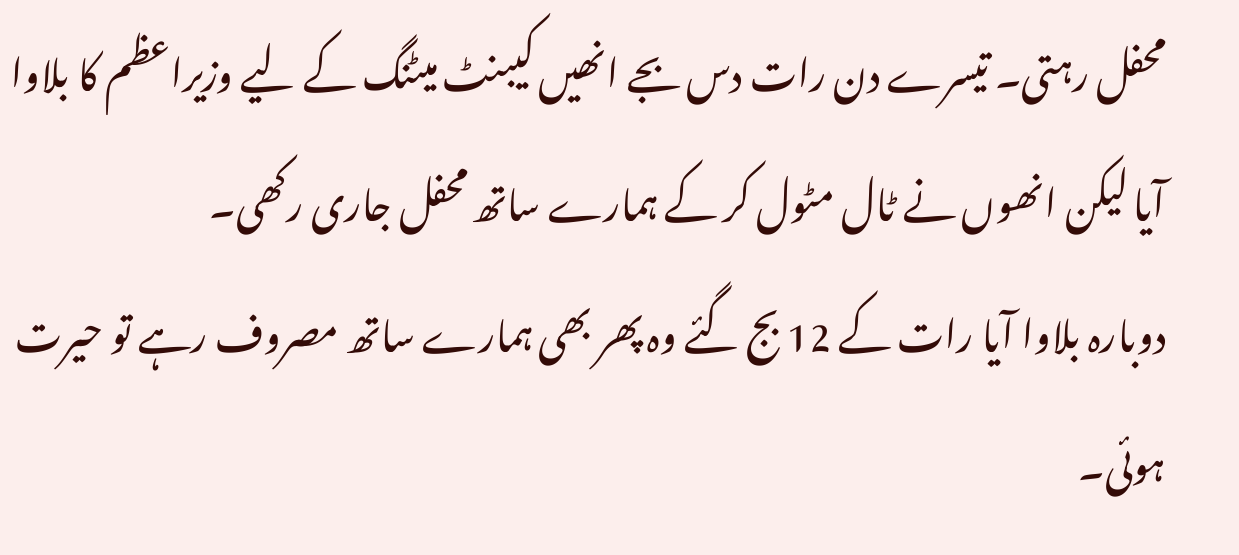محفل رہتی۔ تیسرے دن رات دس بجے انھیں کیبنٹ میٹنگ کے لیے وزیراعظم کا بلاوا آیا لیکن انھوں نے ٹال مٹول کر کے ہمارے ساتھ محفل جاری رکھی۔
دوبارہ بلاوا آیا رات کے 12 بج گئے وہ پھر بھی ہمارے ساتھ مصروف رہے تو حیرت ہوئی۔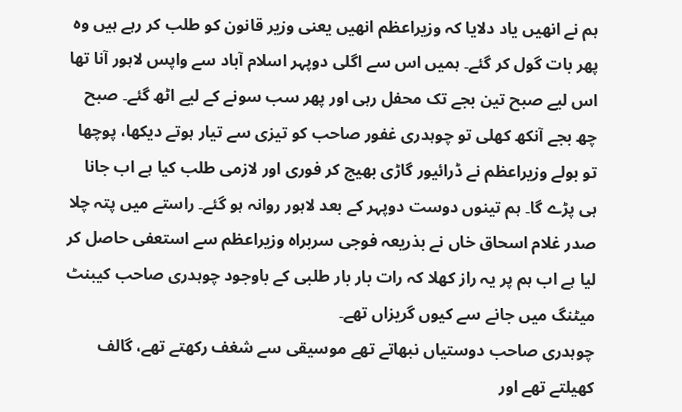ہم نے انھیں یاد دلایا کہ وزیراعظم انھیں یعنی وزیر قانون کو طلب کر رہے ہیں وہ پھر بات گول کر گئے۔ ہمیں اس سے اگلی دوپہر اسلام آباد سے واپس لاہور آنا تھا اس لیے صبح تین بجے تک محفل رہی اور پھر سب سونے کے لیے اٹھ گئے۔ صبح چھ بجے آنکھ کھلی تو چوہدری غفور صاحب کو تیزی سے تیار ہوتے دیکھا، پوچھا تو بولے وزیراعظم نے ڈرائیور گاڑی بھیج کر فوری اور لازمی طلب کیا ہے اب جانا ہی پڑے گا۔ ہم تینوں دوست دوپہر کے بعد لاہور روانہ ہو گئے۔ راستے میں پتہ چلا صدر غلام اسحاق خاں نے بذریعہ فوجی سربراہ وزیراعظم سے استعفی حاصل کر لیا ہے اب ہم پر یہ راز کھلا کہ رات بار بار طلبی کے باوجود چوہدری صاحب کیبنٹ میٹنگ میں جانے سے کیوں گریزاں تھے۔
چوہدری صاحب دوستیاں نبھاتے تھے موسیقی سے شغف رکھتے تھے، گالف کھیلتے تھے اور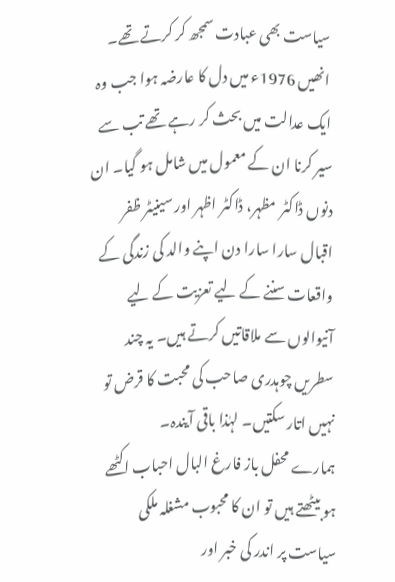سیاست بھی عبادت سمجھ کر کرتے تھے۔ انھیں 1976ء میں دل کا عارضہ ہوا جب وہ ایک عدالت میں بحث کر رہے تھے تب سے سیر کرنا ان کے معمول میں شامل ہو گیا۔ ان دنوں ڈاکٹر مظہر، ڈاکٹر اظہر اور سینیٹر ظفر اقبال سارا سارا دن اپنے والد کی زندگی کے واقعات سننے کے لیے تعزیت کے لیے آنیوالوں سے ملاقاتیں کرتے ہیں۔ یہ چند سطریں چوہدری صاحب کی محبت کا قرض تو نہیں اتار سکتیں۔ لہٰذا باقی آیندہ۔
ہمارے محفل باز فارغ البال احباب اکٹھے ہو بیٹھتے ہیں تو ان کا محبوب مشغلہ ملکی سیاست پر اندر کی خبر اور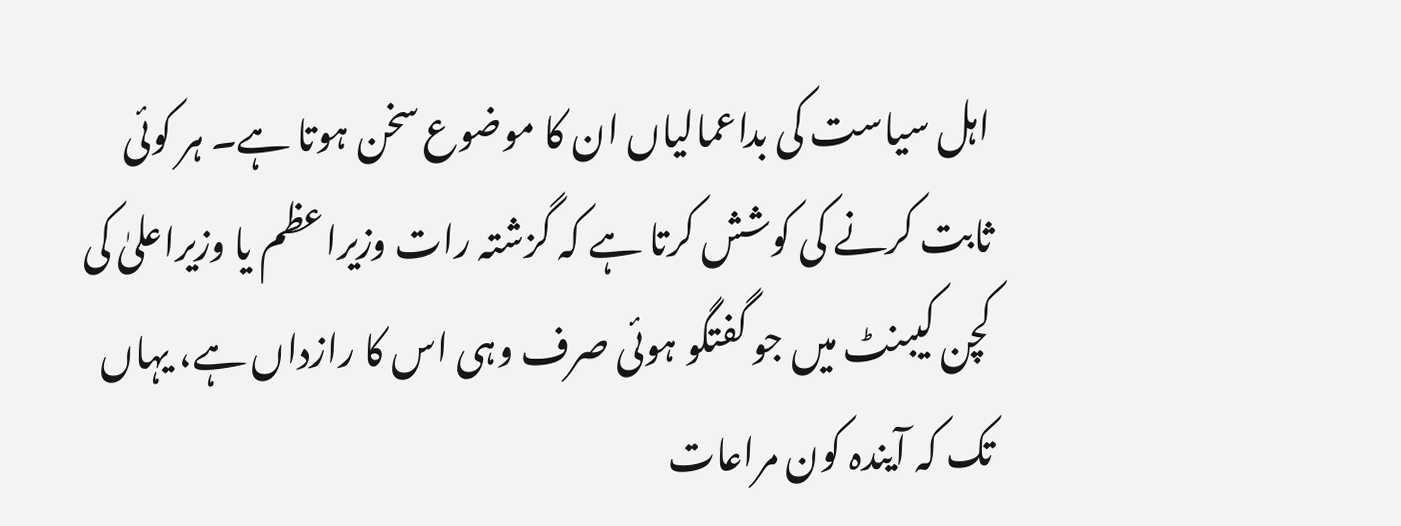اہل سیاست کی بداعمالیاں ان کا موضوع سخن ہوتا ہے۔ ہر کوئی ثابت کرنے کی کوشش کرتا ہے کہ گزشتہ رات وزیراعظم یا وزیراعلیٰ کی کچن کیبنٹ میں جو گفتگو ہوئی صرف وہی اس کا رازداں ہے، یہاں تک کہ آیندہ کون مراعات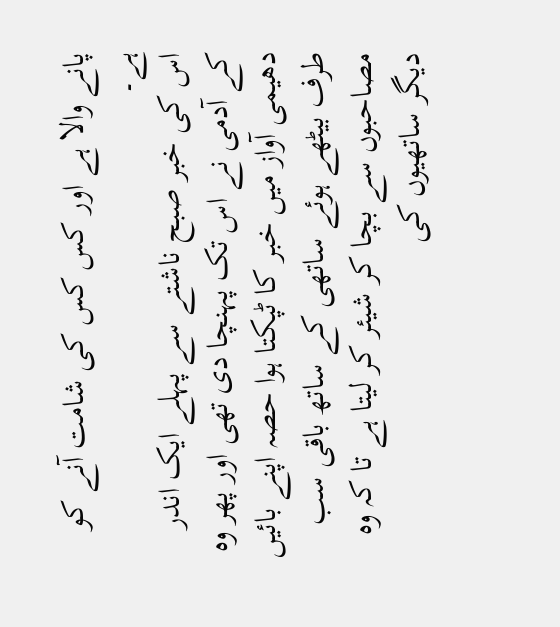پانے والا ہے اور کس کس کی شامت آنے کو ہے۔
اس کی خبر صبح ناشتے سے پہلے ایک اندر کے آدمی نے اس تک پہنچا دی تھی اور پھر وہ دھیمی آواز میں خبر کا ٹپکتا ہوا حصہ اپنے بائیں طرف بیٹھے ہوئے ساتھی کے ساتھ باقی سب مصاحبوں سے بچا کر شیئر کر لیتا ہے تا کہ وہ دیگر ساتھیوں کی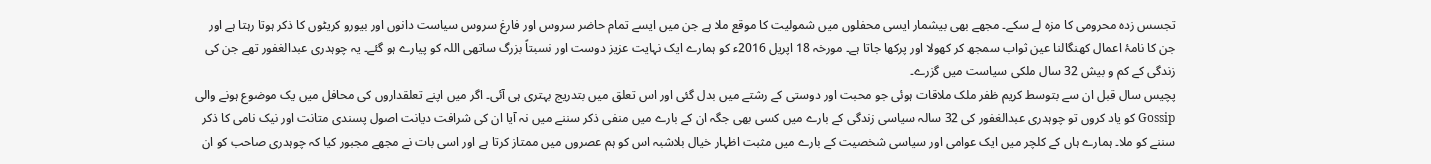تجسس زدہ محرومی کا مزہ لے سکے۔ مجھے بھی بیشمار ایسی محفلوں میں شمولیت کا موقع ملا ہے جن میں ایسے تمام حاضر سروس اور فارغ سروس سیاست دانوں اور بیورو کریٹوں کا ذکر ہوتا رہتا ہے اور جن کا نامۂ اعمال کھنگالنا عین ثواب سمجھ کر کھولا اور پرکھا جاتا ہے۔ مورخہ 18 اپریل 2016ء کو ہمارے ایک نہایت عزیز دوست اور نسبتاً بزرگ ساتھی اللہ کو پیارے ہو گئے۔ یہ چوہدری عبدالغفور تھے جن کی زندگی کے کم و بیش 32 سال ملکی سیاست میں گزرے۔
پچیس سال قبل ان سے بتوسط کریم ظفر ملک ملاقات ہوئی جو محبت اور دوستی کے رشتے میں بدل گئی اور اس تعلق میں بتدریج بہتری ہی آئی۔ اگر میں اپنے تعلقداروں کی محافل میں یک موضوع ہونے والی Gossip کو یاد کروں تو چوہدری عبدالغفور کی 32 سالہ سیاسی زندگی کے بارے میں کسی بھی جگہ ان کے بارے میں منفی ذکر سننے میں نہ آیا ان کی شرافت دیانت اصول پسندی متانت اور نیک نامی کا ذکر سننے کو ملا۔ ہمارے ہاں کے کلچر میں ایک عوامی اور سیاسی شخصیت کے بارے میں مثبت اظہار خیال بلاشبہ اس کو ہم عصروں میں ممتاز کرتا ہے اور اسی بات نے مجھے مجبور کیا کہ چوہدری صاحب کو ان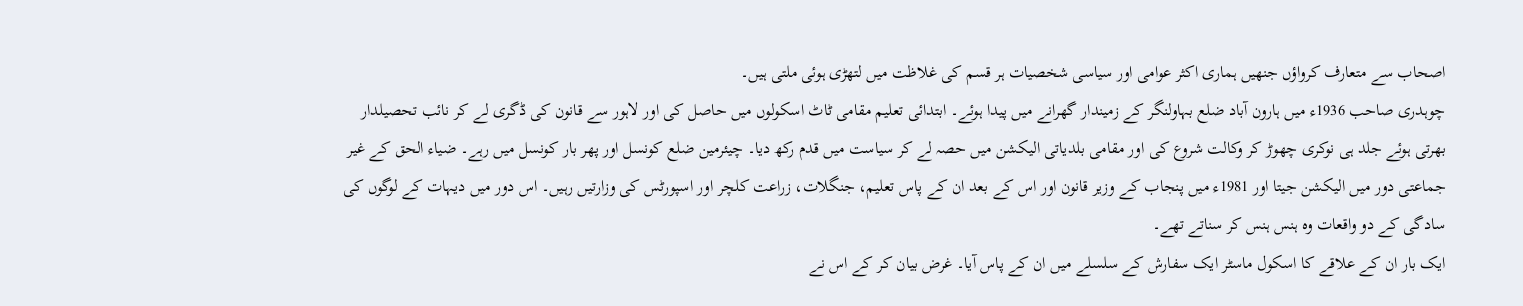اصحاب سے متعارف کرواؤں جنھیں ہماری اکثر عوامی اور سیاسی شخصیات ہر قسم کی غلاظت میں لتھڑی ہوئی ملتی ہیں۔
چوہدری صاحب 1936ء میں ہارون آباد ضلع بہاولنگر کے زمیندار گھرانے میں پیدا ہوئے۔ ابتدائی تعلیم مقامی ٹاٹ اسکولوں میں حاصل کی اور لاہور سے قانون کی ڈگری لے کر نائب تحصیلدار بھرتی ہوئے جلد ہی نوکری چھوڑ کر وکالت شروع کی اور مقامی بلدیاتی الیکشن میں حصہ لے کر سیاست میں قدم رکھ دیا۔ چیئرمین ضلع کونسل اور پھر بار کونسل میں رہے۔ ضیاء الحق کے غیر جماعتی دور میں الیکشن جیتا اور 1981ء میں پنجاب کے وزیر قانون اور اس کے بعد ان کے پاس تعلیم، جنگلات، زراعت کلچر اور اسپورٹس کی وزارتیں رہیں۔ اس دور میں دیہات کے لوگوں کی سادگی کے دو واقعات وہ ہنس ہنس کر سناتے تھے۔
ایک بار ان کے علاقے کا اسکول ماسٹر ایک سفارش کے سلسلے میں ان کے پاس آیا۔ غرض بیان کر کے اس نے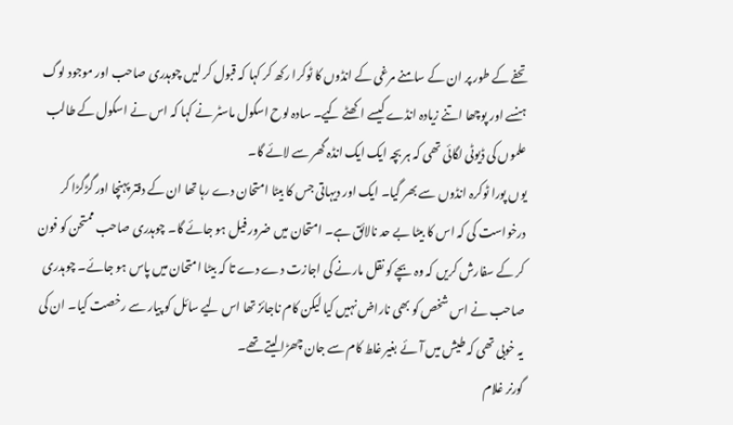تحفے کے طور پر ان کے سامنے مرغی کے انڈوں کا ٹوکرا رکھ کر کہا کہ قبول کر لیں چوہدری صاحب اور موجود لوگ ہنسے اور پوچھا اتنے زیادہ انڈے کیسے اکھٹے کیے۔ سادہ لوح اسکول ماسٹر نے کہا کہ اس نے اسکول کے طالب علموں کی ڈیوٹی لگائی تھی کہ ہر بچہ ایک ایک انڈہ گھر سے لائے گا۔
یوں پورا ٹوکرہ انڈوں سے بھر گیا۔ ایک اور دیہاتی جس کا بیٹا امتحان دے رہا تھا ان کے دفتر پہنچا اور گڑگڑا کر درخواست کی کہ اس کا بیٹا بے حد نالائق ہے۔ امتحان میں ضرور فیل ہو جائے گا۔ چوہدری صاحب ممتحن کو فون کر کے سفارش کریں کہ وہ بچے کو نقل مارنے کی اجازت دے دے تا کہ بیٹا امتحان میں پاس ہو جائے۔ چوہدری صاحب نے اس شخص کو بھی ناراض نہیں کیا لیکن کام ناجائز تھا اس لیے سائل کو پیار سے رخصت کیا۔ ان کی یہ خوبی تھی کہ طیش میں آئے بغیر غلط کام سے جان چھڑا لیتے تھے۔
گورنر غلام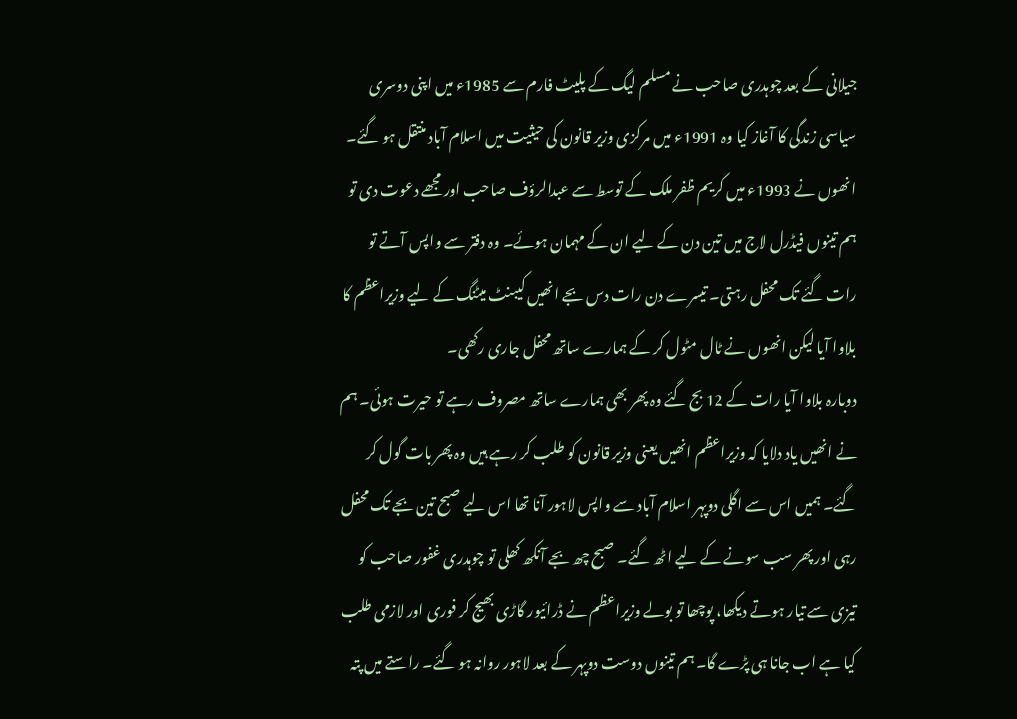جیلانی کے بعد چوہدری صاحب نے مسلم لیگ کے پلیٹ فارم سے 1985ء میں اپنی دوسری سیاسی زندگی کا آغاز کیا وہ 1991ء میں مرکزی وزیر قانون کی حیثیت میں اسلام آباد منتقل ہو گئے۔ انھوں نے 1993ء میں کریم ظفر ملک کے توسط سے عبدالرؤف صاحب اور مجھے دعوت دی تو ہم تینوں فیڈرل لاج میں تین دن کے لیے ان کے مہمان ہوئے۔ وہ دفتر سے واپس آتے تو رات گئے تک محفل رہتی۔ تیسرے دن رات دس بجے انھیں کیبنٹ میٹنگ کے لیے وزیراعظم کا بلاوا آیا لیکن انھوں نے ٹال مٹول کر کے ہمارے ساتھ محفل جاری رکھی۔
دوبارہ بلاوا آیا رات کے 12 بج گئے وہ پھر بھی ہمارے ساتھ مصروف رہے تو حیرت ہوئی۔ ہم نے انھیں یاد دلایا کہ وزیراعظم انھیں یعنی وزیر قانون کو طلب کر رہے ہیں وہ پھر بات گول کر گئے۔ ہمیں اس سے اگلی دوپہر اسلام آباد سے واپس لاہور آنا تھا اس لیے صبح تین بجے تک محفل رہی اور پھر سب سونے کے لیے اٹھ گئے۔ صبح چھ بجے آنکھ کھلی تو چوہدری غفور صاحب کو تیزی سے تیار ہوتے دیکھا، پوچھا تو بولے وزیراعظم نے ڈرائیور گاڑی بھیج کر فوری اور لازمی طلب کیا ہے اب جانا ہی پڑے گا۔ ہم تینوں دوست دوپہر کے بعد لاہور روانہ ہو گئے۔ راستے میں پتہ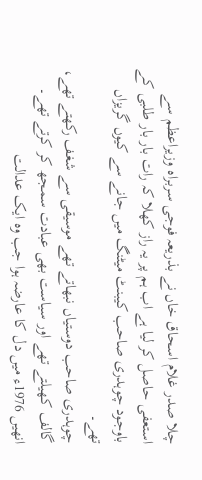چلا صدر غلام اسحاق خاں نے بذریعہ فوجی سربراہ وزیراعظم سے استعفی حاصل کر لیا ہے اب ہم پر یہ راز کھلا کہ رات بار بار طلبی کے باوجود چوہدری صاحب کیبنٹ میٹنگ میں جانے سے کیوں گریزاں تھے۔
چوہدری صاحب دوستیاں نبھاتے تھے موسیقی سے شغف رکھتے تھے، گالف کھیلتے تھے اور سیاست بھی عبادت سمجھ کر کرتے تھے۔ انھیں 1976ء میں دل کا عارضہ ہوا جب وہ ایک عدالت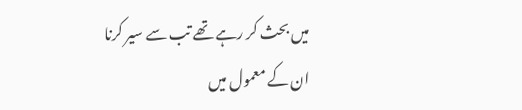میں بحث کر رہے تھے تب سے سیر کرنا ان کے معمول میں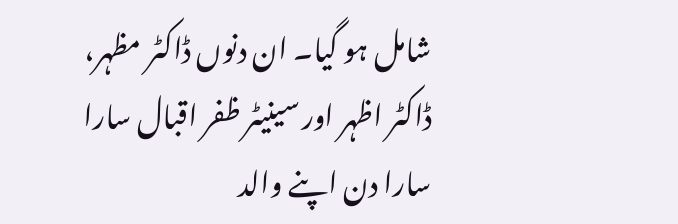شامل ہو گیا۔ ان دنوں ڈاکٹر مظہر، ڈاکٹر اظہر اور سینیٹر ظفر اقبال سارا سارا دن اپنے والد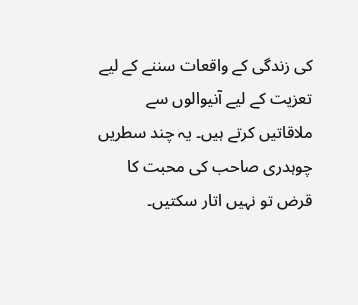کی زندگی کے واقعات سننے کے لیے تعزیت کے لیے آنیوالوں سے ملاقاتیں کرتے ہیں۔ یہ چند سطریں چوہدری صاحب کی محبت کا قرض تو نہیں اتار سکتیں۔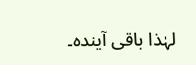لہٰذا باقی آیندہ۔